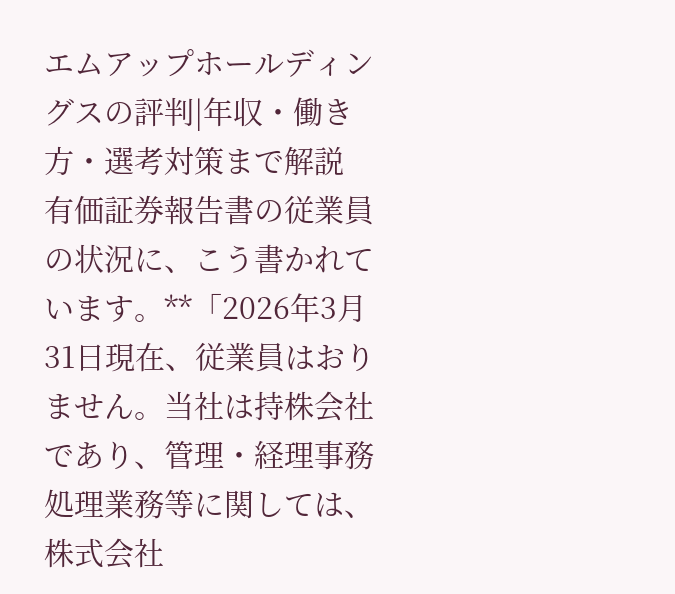エムアップホールディングスの評判|年収・働き方・選考対策まで解説
有価証券報告書の従業員の状況に、こう書かれています。**「2026年3月31日現在、従業員はおりません。当社は持株会社であり、管理・経理事務処理業務等に関しては、株式会社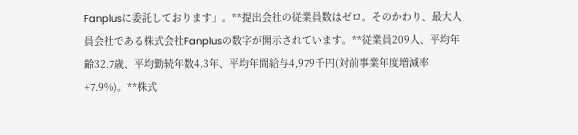Fanplusに委託しております」。**提出会社の従業員数はゼロ。そのかわり、最大人員会社である株式会社Fanplusの数字が開示されています。**従業員209人、平均年齢32.7歳、平均勤続年数4.3年、平均年間給与4,979千円(対前事業年度増減率+7.9%)。**株式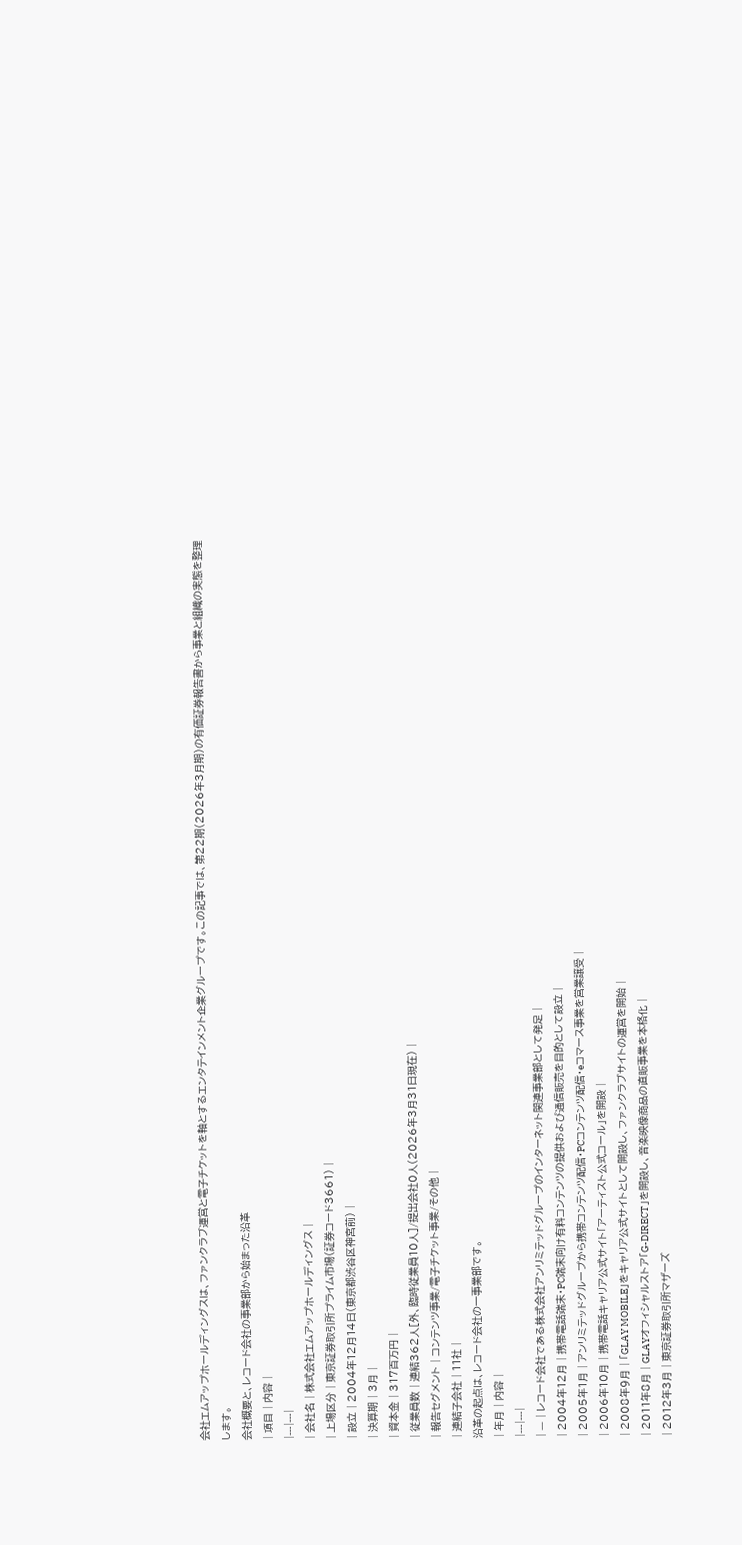会社エムアップホールディングスは、ファンクラブ運営と電子チケットを軸とするエンタテインメント企業グループです。この記事では、第22期(2026年3月期)の有価証券報告書から事業と組織の実態を整理します。
会社概要と、レコード会社の事業部から始まった沿革
| 項目 | 内容 |
|---|---|
| 会社名 | 株式会社エムアップホールディングス |
| 上場区分 | 東京証券取引所プライム市場(証券コード3661) |
| 設立 | 2004年12月14日(東京都渋谷区神宮前) |
| 決算期 | 3月 |
| 資本金 | 317百万円 |
| 従業員数 | 連結362人[外、臨時従業員10人]/提出会社0人(2026年3月31日現在) |
| 報告セグメント | コンテンツ事業/電子チケット事業/その他 |
| 連結子会社 | 11社 |
沿革の起点は、レコード会社の一事業部です。
| 年月 | 内容 |
|---|---|
| — | レコード会社である株式会社アンリミテッドグループのインターネット関連事業部として発足 |
| 2004年12月 | 携帯電話端末・PC端末向け有料コンテンツの提供および通信販売を目的として設立 |
| 2005年1月 | アンリミテッドグループから携帯コンテンツ配信・PCコンテンツ配信・eコマース事業を営業譲受 |
| 2006年10月 | 携帯電話キャリア公式サイト「アーティスト公式コール」を開設 |
| 2008年9月 | 「GLAY MOBILE」をキャリア公式サイトとして開設し、ファンクラブサイトの運営を開始 |
| 2011年8月 | GLAYオフィシャルストア「G-DIRECT」を開設し、音楽映像商品の直販事業を本格化 |
| 2012年3月 | 東京証券取引所マザーズ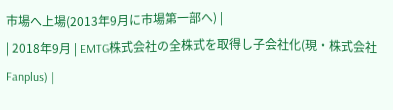市場へ上場(2013年9月に市場第一部へ) |
| 2018年9月 | EMTG株式会社の全株式を取得し子会社化(現・株式会社Fanplus) |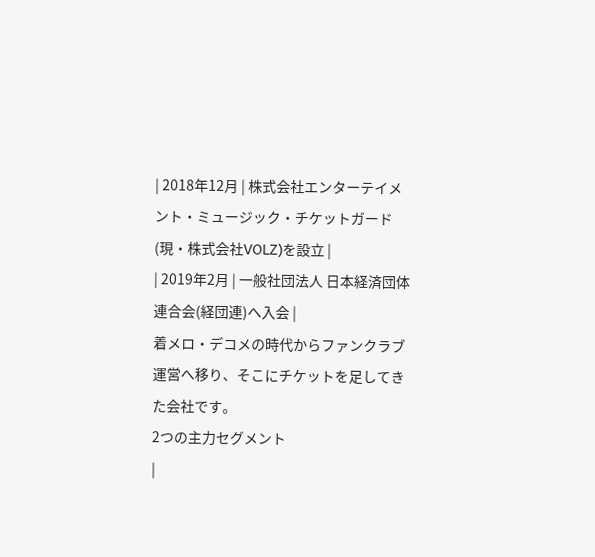| 2018年12月 | 株式会社エンターテイメント・ミュージック・チケットガード(現・株式会社VOLZ)を設立 |
| 2019年2月 | 一般社団法人 日本経済団体連合会(経団連)へ入会 |
着メロ・デコメの時代からファンクラブ運営へ移り、そこにチケットを足してきた会社です。
2つの主力セグメント
|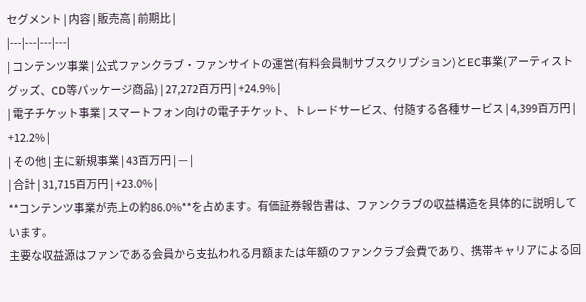セグメント | 内容 | 販売高 | 前期比 |
|---|---|---|---|
| コンテンツ事業 | 公式ファンクラブ・ファンサイトの運営(有料会員制サブスクリプション)とEC事業(アーティストグッズ、CD等パッケージ商品) | 27,272百万円 | +24.9% |
| 電子チケット事業 | スマートフォン向けの電子チケット、トレードサービス、付随する各種サービス | 4,399百万円 | +12.2% |
| その他 | 主に新規事業 | 43百万円 | — |
| 合計 | 31,715百万円 | +23.0% |
**コンテンツ事業が売上の約86.0%**を占めます。有価証券報告書は、ファンクラブの収益構造を具体的に説明しています。
主要な収益源はファンである会員から支払われる月額または年額のファンクラブ会費であり、携帯キャリアによる回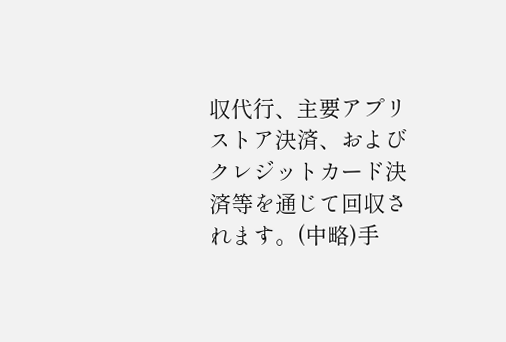収代行、主要アプリストア決済、およびクレジットカード決済等を通じて回収されます。(中略)手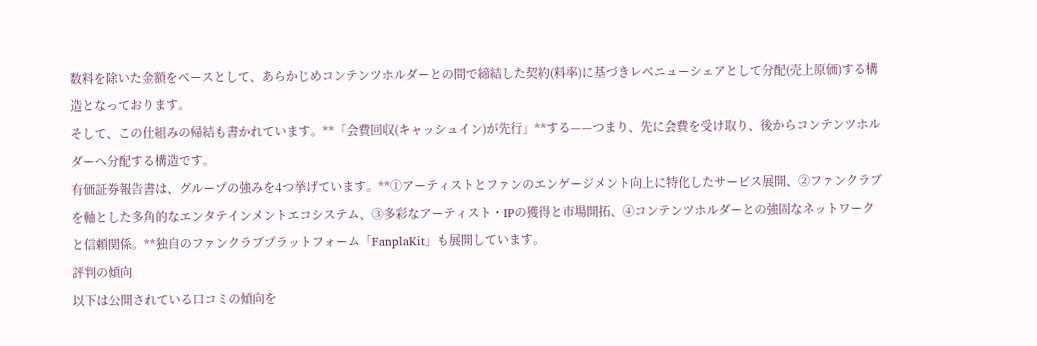数料を除いた金額をベースとして、あらかじめコンテンツホルダーとの間で締結した契約(料率)に基づきレベニューシェアとして分配(売上原価)する構造となっております。
そして、この仕組みの帰結も書かれています。**「会費回収(キャッシュイン)が先行」**する——つまり、先に会費を受け取り、後からコンテンツホルダーへ分配する構造です。
有価証券報告書は、グループの強みを4つ挙げています。**①アーティストとファンのエンゲージメント向上に特化したサービス展開、②ファンクラブを軸とした多角的なエンタテインメントエコシステム、③多彩なアーティスト・IPの獲得と市場開拓、④コンテンツホルダーとの強固なネットワークと信頼関係。**独自のファンクラブプラットフォーム「FanplaKit」も展開しています。
評判の傾向
以下は公開されている口コミの傾向を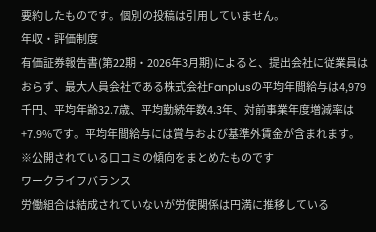要約したものです。個別の投稿は引用していません。
年収・評価制度
有価証券報告書(第22期・2026年3月期)によると、提出会社に従業員はおらず、最大人員会社である株式会社Fanplusの平均年間給与は4,979千円、平均年齢32.7歳、平均勤続年数4.3年、対前事業年度増減率は+7.9%です。平均年間給与には賞与および基準外賃金が含まれます。
※公開されている口コミの傾向をまとめたものです
ワークライフバランス
労働組合は結成されていないが労使関係は円満に推移している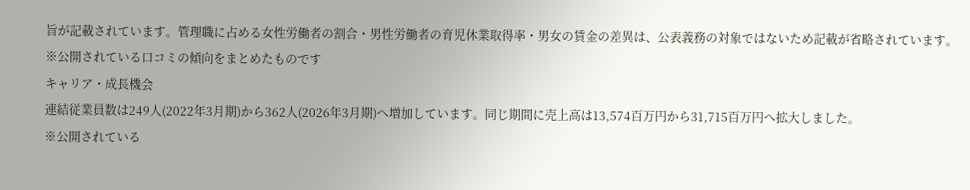旨が記載されています。管理職に占める女性労働者の割合・男性労働者の育児休業取得率・男女の賃金の差異は、公表義務の対象ではないため記載が省略されています。
※公開されている口コミの傾向をまとめたものです
キャリア・成長機会
連結従業員数は249人(2022年3月期)から362人(2026年3月期)へ増加しています。同じ期間に売上高は13,574百万円から31,715百万円へ拡大しました。
※公開されている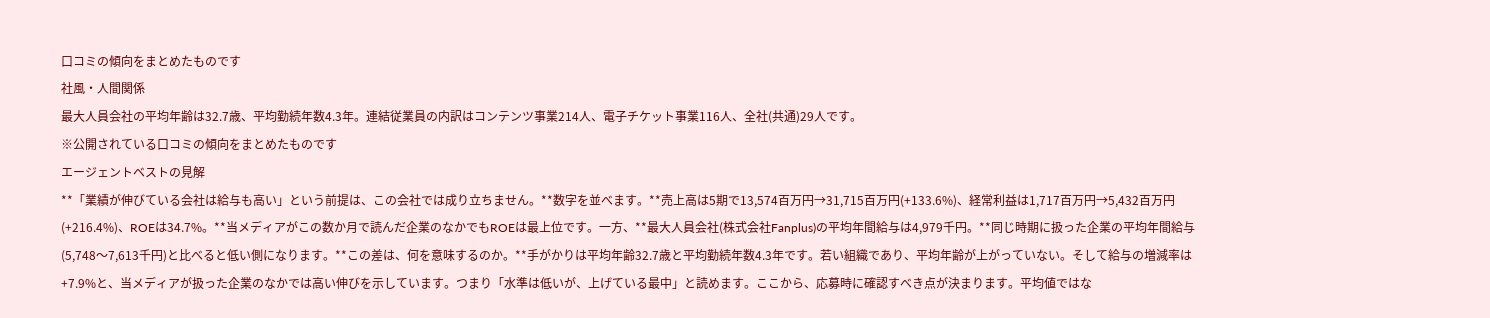口コミの傾向をまとめたものです
社風・人間関係
最大人員会社の平均年齢は32.7歳、平均勤続年数4.3年。連結従業員の内訳はコンテンツ事業214人、電子チケット事業116人、全社(共通)29人です。
※公開されている口コミの傾向をまとめたものです
エージェントベストの見解
**「業績が伸びている会社は給与も高い」という前提は、この会社では成り立ちません。**数字を並べます。**売上高は5期で13,574百万円→31,715百万円(+133.6%)、経常利益は1,717百万円→5,432百万円(+216.4%)、ROEは34.7%。**当メディアがこの数か月で読んだ企業のなかでもROEは最上位です。一方、**最大人員会社(株式会社Fanplus)の平均年間給与は4,979千円。**同じ時期に扱った企業の平均年間給与(5,748〜7,613千円)と比べると低い側になります。**この差は、何を意味するのか。**手がかりは平均年齢32.7歳と平均勤続年数4.3年です。若い組織であり、平均年齢が上がっていない。そして給与の増減率は+7.9%と、当メディアが扱った企業のなかでは高い伸びを示しています。つまり「水準は低いが、上げている最中」と読めます。ここから、応募時に確認すべき点が決まります。平均値ではな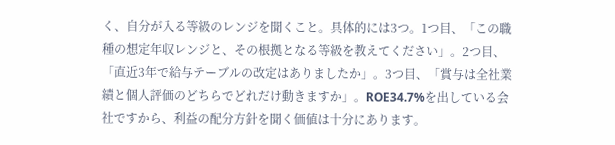く、自分が入る等級のレンジを聞くこと。具体的には3つ。1つ目、「この職種の想定年収レンジと、その根拠となる等級を教えてください」。2つ目、「直近3年で給与テーブルの改定はありましたか」。3つ目、「賞与は全社業績と個人評価のどちらでどれだけ動きますか」。ROE34.7%を出している会社ですから、利益の配分方針を聞く価値は十分にあります。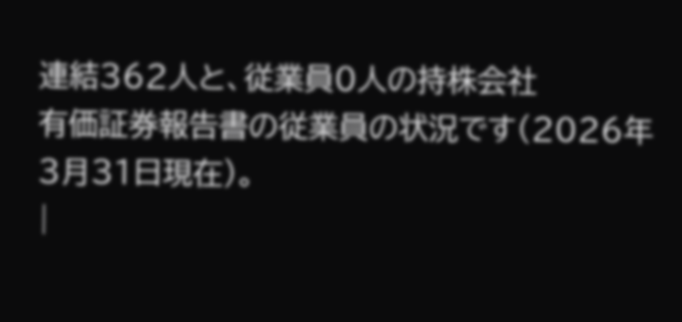連結362人と、従業員0人の持株会社
有価証券報告書の従業員の状況です(2026年3月31日現在)。
|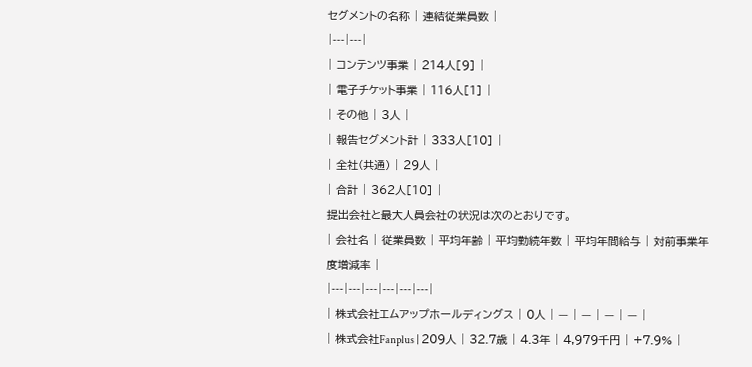セグメントの名称 | 連結従業員数 |
|---|---|
| コンテンツ事業 | 214人[9] |
| 電子チケット事業 | 116人[1] |
| その他 | 3人 |
| 報告セグメント計 | 333人[10] |
| 全社(共通) | 29人 |
| 合計 | 362人[10] |
提出会社と最大人員会社の状況は次のとおりです。
| 会社名 | 従業員数 | 平均年齢 | 平均勤続年数 | 平均年間給与 | 対前事業年度増減率 |
|---|---|---|---|---|---|
| 株式会社エムアップホールディングス | 0人 | — | — | — | — |
| 株式会社Fanplus | 209人 | 32.7歳 | 4.3年 | 4,979千円 | +7.9% |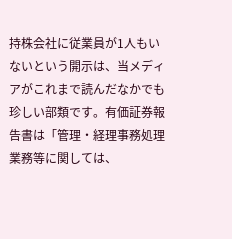持株会社に従業員が1人もいないという開示は、当メディアがこれまで読んだなかでも珍しい部類です。有価証券報告書は「管理・経理事務処理業務等に関しては、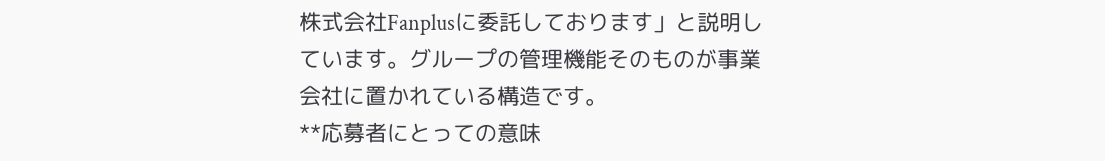株式会社Fanplusに委託しております」と説明しています。グループの管理機能そのものが事業会社に置かれている構造です。
**応募者にとっての意味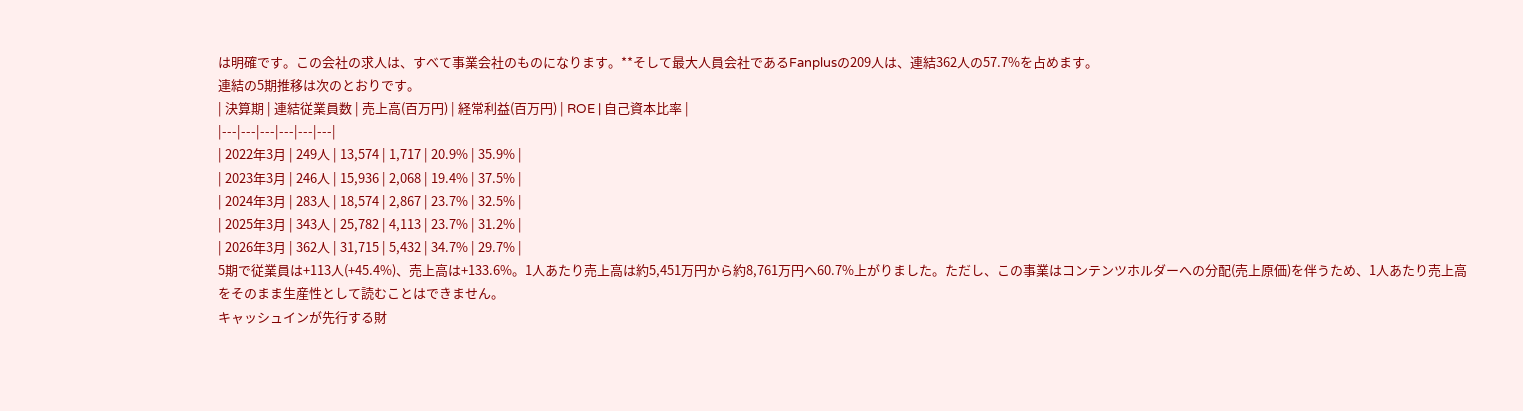は明確です。この会社の求人は、すべて事業会社のものになります。**そして最大人員会社であるFanplusの209人は、連結362人の57.7%を占めます。
連結の5期推移は次のとおりです。
| 決算期 | 連結従業員数 | 売上高(百万円) | 経常利益(百万円) | ROE | 自己資本比率 |
|---|---|---|---|---|---|
| 2022年3月 | 249人 | 13,574 | 1,717 | 20.9% | 35.9% |
| 2023年3月 | 246人 | 15,936 | 2,068 | 19.4% | 37.5% |
| 2024年3月 | 283人 | 18,574 | 2,867 | 23.7% | 32.5% |
| 2025年3月 | 343人 | 25,782 | 4,113 | 23.7% | 31.2% |
| 2026年3月 | 362人 | 31,715 | 5,432 | 34.7% | 29.7% |
5期で従業員は+113人(+45.4%)、売上高は+133.6%。1人あたり売上高は約5,451万円から約8,761万円へ60.7%上がりました。ただし、この事業はコンテンツホルダーへの分配(売上原価)を伴うため、1人あたり売上高をそのまま生産性として読むことはできません。
キャッシュインが先行する財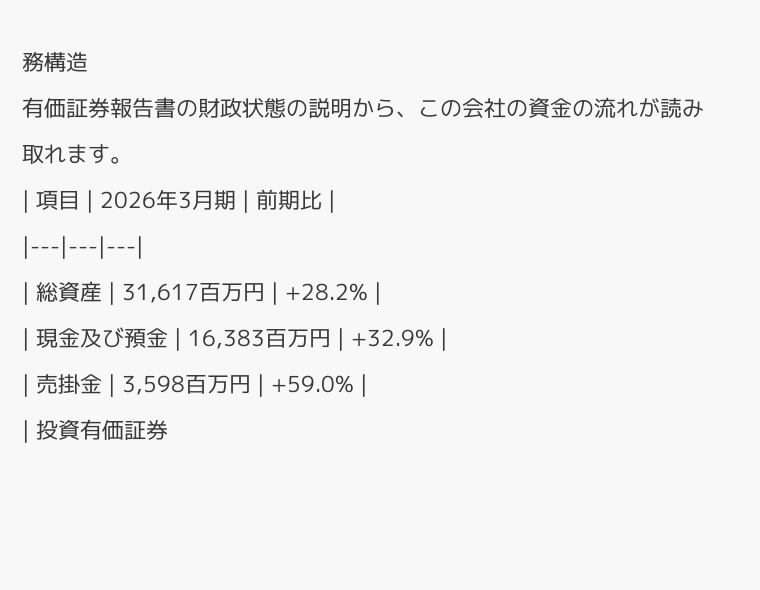務構造
有価証券報告書の財政状態の説明から、この会社の資金の流れが読み取れます。
| 項目 | 2026年3月期 | 前期比 |
|---|---|---|
| 総資産 | 31,617百万円 | +28.2% |
| 現金及び預金 | 16,383百万円 | +32.9% |
| 売掛金 | 3,598百万円 | +59.0% |
| 投資有価証券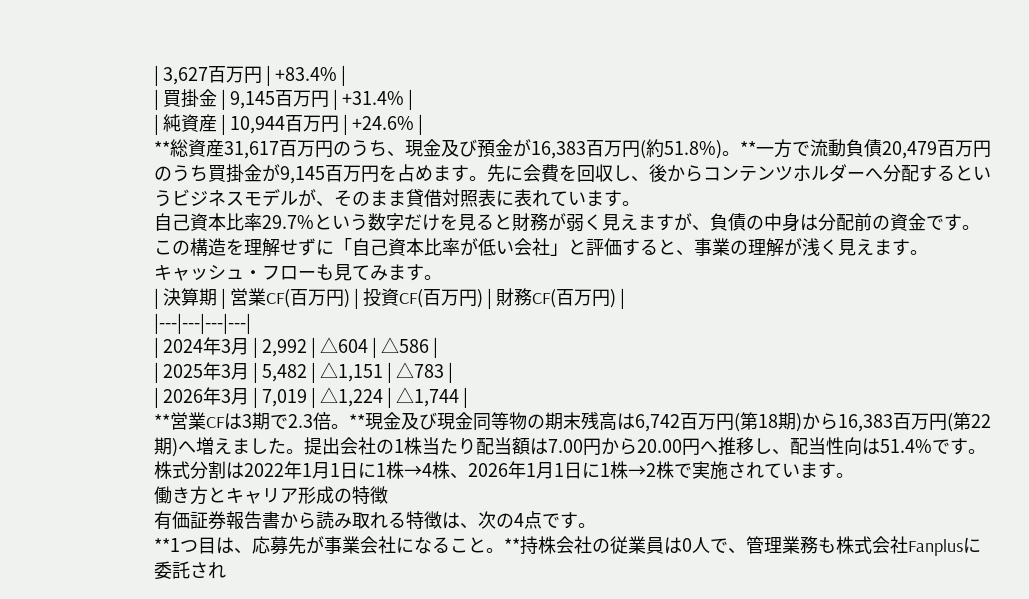| 3,627百万円 | +83.4% |
| 買掛金 | 9,145百万円 | +31.4% |
| 純資産 | 10,944百万円 | +24.6% |
**総資産31,617百万円のうち、現金及び預金が16,383百万円(約51.8%)。**一方で流動負債20,479百万円のうち買掛金が9,145百万円を占めます。先に会費を回収し、後からコンテンツホルダーへ分配するというビジネスモデルが、そのまま貸借対照表に表れています。
自己資本比率29.7%という数字だけを見ると財務が弱く見えますが、負債の中身は分配前の資金です。この構造を理解せずに「自己資本比率が低い会社」と評価すると、事業の理解が浅く見えます。
キャッシュ・フローも見てみます。
| 決算期 | 営業CF(百万円) | 投資CF(百万円) | 財務CF(百万円) |
|---|---|---|---|
| 2024年3月 | 2,992 | △604 | △586 |
| 2025年3月 | 5,482 | △1,151 | △783 |
| 2026年3月 | 7,019 | △1,224 | △1,744 |
**営業CFは3期で2.3倍。**現金及び現金同等物の期末残高は6,742百万円(第18期)から16,383百万円(第22期)へ増えました。提出会社の1株当たり配当額は7.00円から20.00円へ推移し、配当性向は51.4%です。株式分割は2022年1月1日に1株→4株、2026年1月1日に1株→2株で実施されています。
働き方とキャリア形成の特徴
有価証券報告書から読み取れる特徴は、次の4点です。
**1つ目は、応募先が事業会社になること。**持株会社の従業員は0人で、管理業務も株式会社Fanplusに委託され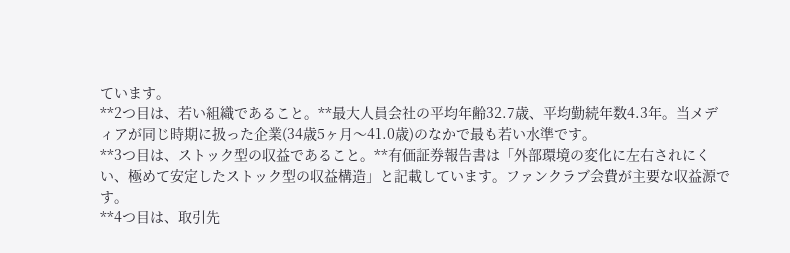ています。
**2つ目は、若い組織であること。**最大人員会社の平均年齢32.7歳、平均勤続年数4.3年。当メディアが同じ時期に扱った企業(34歳5ヶ月〜41.0歳)のなかで最も若い水準です。
**3つ目は、ストック型の収益であること。**有価証券報告書は「外部環境の変化に左右されにくい、極めて安定したストック型の収益構造」と記載しています。ファンクラブ会費が主要な収益源です。
**4つ目は、取引先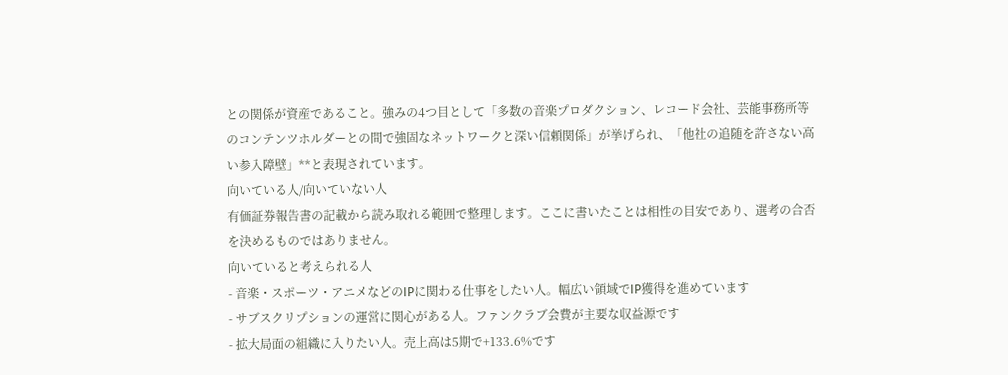との関係が資産であること。強みの4つ目として「多数の音楽プロダクション、レコード会社、芸能事務所等のコンテンツホルダーとの間で強固なネットワークと深い信頼関係」が挙げられ、「他社の追随を許さない高い参入障壁」**と表現されています。
向いている人/向いていない人
有価証券報告書の記載から読み取れる範囲で整理します。ここに書いたことは相性の目安であり、選考の合否を決めるものではありません。
向いていると考えられる人
- 音楽・スポーツ・アニメなどのIPに関わる仕事をしたい人。幅広い領域でIP獲得を進めています
- サブスクリプションの運営に関心がある人。ファンクラブ会費が主要な収益源です
- 拡大局面の組織に入りたい人。売上高は5期で+133.6%です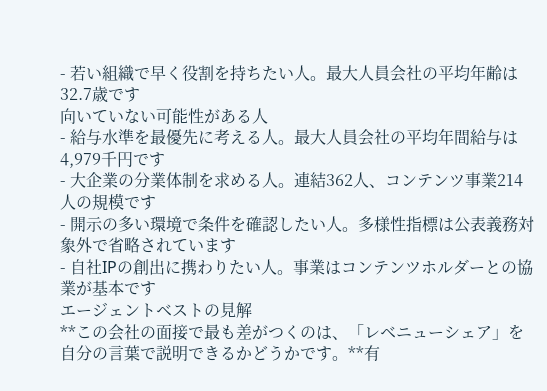- 若い組織で早く役割を持ちたい人。最大人員会社の平均年齢は32.7歳です
向いていない可能性がある人
- 給与水準を最優先に考える人。最大人員会社の平均年間給与は4,979千円です
- 大企業の分業体制を求める人。連結362人、コンテンツ事業214人の規模です
- 開示の多い環境で条件を確認したい人。多様性指標は公表義務対象外で省略されています
- 自社IPの創出に携わりたい人。事業はコンテンツホルダーとの協業が基本です
エージェントベストの見解
**この会社の面接で最も差がつくのは、「レベニューシェア」を自分の言葉で説明できるかどうかです。**有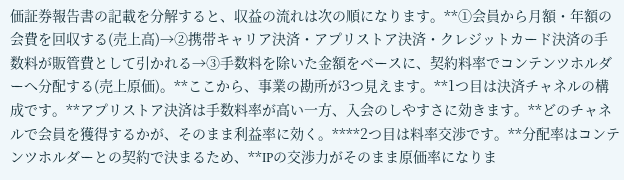価証券報告書の記載を分解すると、収益の流れは次の順になります。**①会員から月額・年額の会費を回収する(売上高)→②携帯キャリア決済・アプリストア決済・クレジットカード決済の手数料が販管費として引かれる→③手数料を除いた金額をベースに、契約料率でコンテンツホルダーへ分配する(売上原価)。**ここから、事業の勘所が3つ見えます。**1つ目は決済チャネルの構成です。**アプリストア決済は手数料率が高い一方、入会のしやすさに効きます。**どのチャネルで会員を獲得するかが、そのまま利益率に効く。****2つ目は料率交渉です。**分配率はコンテンツホルダーとの契約で決まるため、**IPの交渉力がそのまま原価率になりま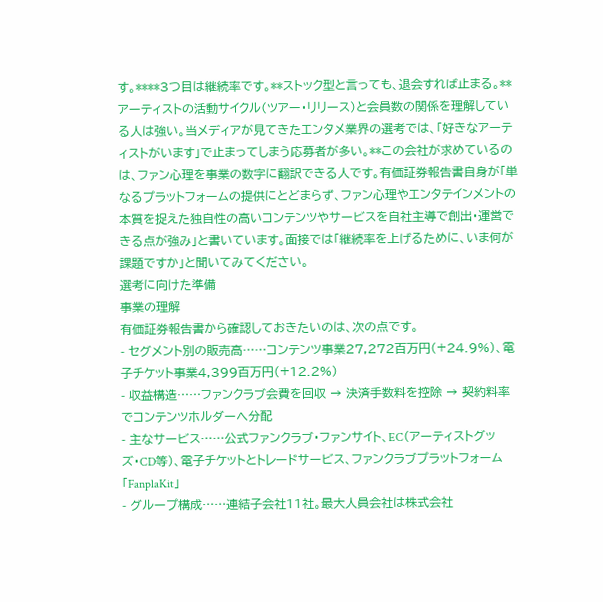す。****3つ目は継続率です。**ストック型と言っても、退会すれば止まる。**アーティストの活動サイクル(ツアー・リリース)と会員数の関係を理解している人は強い。当メディアが見てきたエンタメ業界の選考では、「好きなアーティストがいます」で止まってしまう応募者が多い。**この会社が求めているのは、ファン心理を事業の数字に翻訳できる人です。有価証券報告書自身が「単なるプラットフォームの提供にとどまらず、ファン心理やエンタテインメントの本質を捉えた独自性の高いコンテンツやサービスを自社主導で創出・運営できる点が強み」と書いています。面接では「継続率を上げるために、いま何が課題ですか」と聞いてみてください。
選考に向けた準備
事業の理解
有価証券報告書から確認しておきたいのは、次の点です。
- セグメント別の販売高……コンテンツ事業27,272百万円(+24.9%)、電子チケット事業4,399百万円(+12.2%)
- 収益構造……ファンクラブ会費を回収 → 決済手数料を控除 → 契約料率でコンテンツホルダーへ分配
- 主なサービス……公式ファンクラブ・ファンサイト、EC(アーティストグッズ・CD等)、電子チケットとトレードサービス、ファンクラブプラットフォーム「FanplaKit」
- グループ構成……連結子会社11社。最大人員会社は株式会社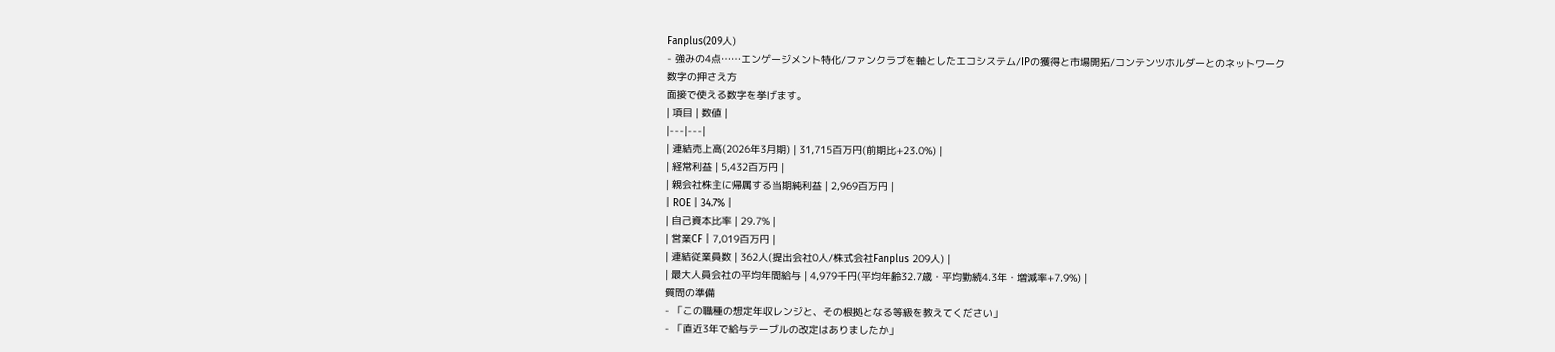Fanplus(209人)
- 強みの4点……エンゲージメント特化/ファンクラブを軸としたエコシステム/IPの獲得と市場開拓/コンテンツホルダーとのネットワーク
数字の押さえ方
面接で使える数字を挙げます。
| 項目 | 数値 |
|---|---|
| 連結売上高(2026年3月期) | 31,715百万円(前期比+23.0%) |
| 経常利益 | 5,432百万円 |
| 親会社株主に帰属する当期純利益 | 2,969百万円 |
| ROE | 34.7% |
| 自己資本比率 | 29.7% |
| 営業CF | 7,019百万円 |
| 連結従業員数 | 362人(提出会社0人/株式会社Fanplus 209人) |
| 最大人員会社の平均年間給与 | 4,979千円(平均年齢32.7歳・平均勤続4.3年・増減率+7.9%) |
質問の準備
- 「この職種の想定年収レンジと、その根拠となる等級を教えてください」
- 「直近3年で給与テーブルの改定はありましたか」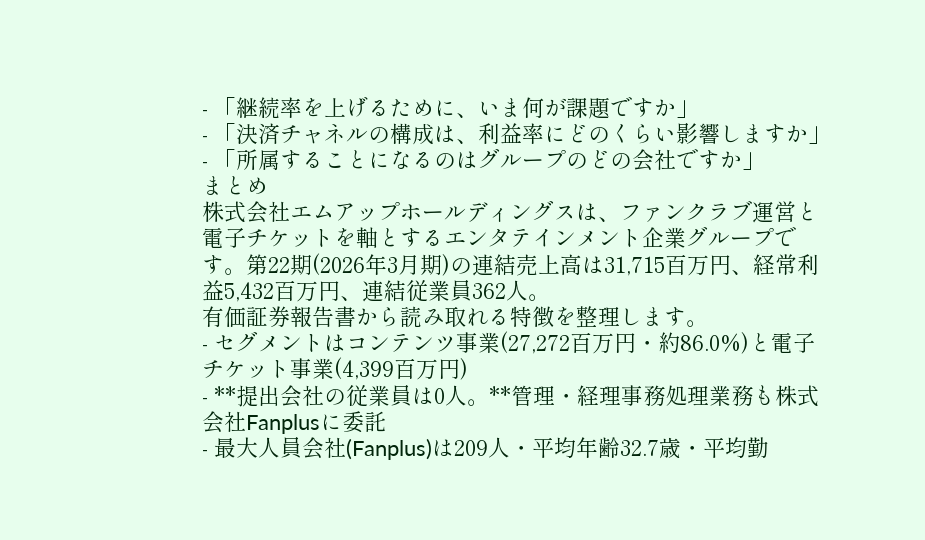- 「継続率を上げるために、いま何が課題ですか」
- 「決済チャネルの構成は、利益率にどのくらい影響しますか」
- 「所属することになるのはグループのどの会社ですか」
まとめ
株式会社エムアップホールディングスは、ファンクラブ運営と電子チケットを軸とするエンタテインメント企業グループです。第22期(2026年3月期)の連結売上高は31,715百万円、経常利益5,432百万円、連結従業員362人。
有価証券報告書から読み取れる特徴を整理します。
- セグメントはコンテンツ事業(27,272百万円・約86.0%)と電子チケット事業(4,399百万円)
- **提出会社の従業員は0人。**管理・経理事務処理業務も株式会社Fanplusに委託
- 最大人員会社(Fanplus)は209人・平均年齢32.7歳・平均勤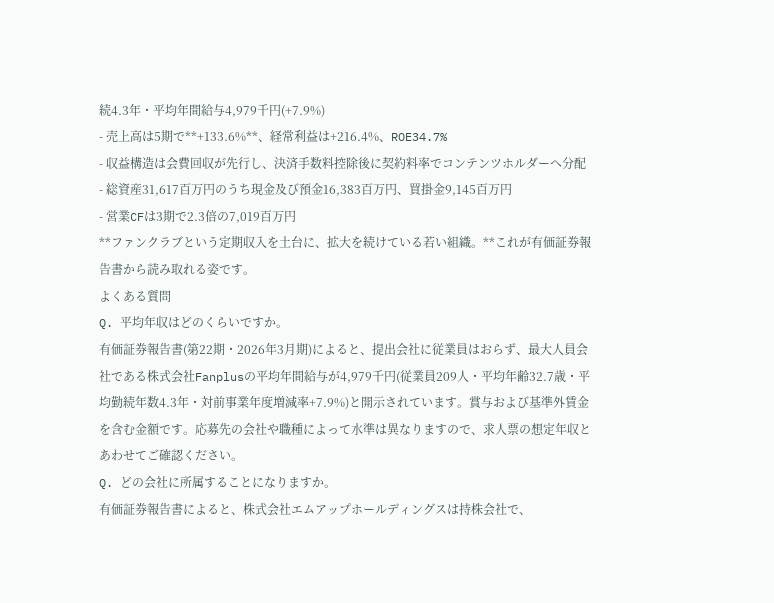続4.3年・平均年間給与4,979千円(+7.9%)
- 売上高は5期で**+133.6%**、経常利益は+216.4%、ROE34.7%
- 収益構造は会費回収が先行し、決済手数料控除後に契約料率でコンテンツホルダーへ分配
- 総資産31,617百万円のうち現金及び預金16,383百万円、買掛金9,145百万円
- 営業CFは3期で2.3倍の7,019百万円
**ファンクラブという定期収入を土台に、拡大を続けている若い組織。**これが有価証券報告書から読み取れる姿です。
よくある質問
Q. 平均年収はどのくらいですか。
有価証券報告書(第22期・2026年3月期)によると、提出会社に従業員はおらず、最大人員会社である株式会社Fanplusの平均年間給与が4,979千円(従業員209人・平均年齢32.7歳・平均勤続年数4.3年・対前事業年度増減率+7.9%)と開示されています。賞与および基準外賃金を含む金額です。応募先の会社や職種によって水準は異なりますので、求人票の想定年収とあわせてご確認ください。
Q. どの会社に所属することになりますか。
有価証券報告書によると、株式会社エムアップホールディングスは持株会社で、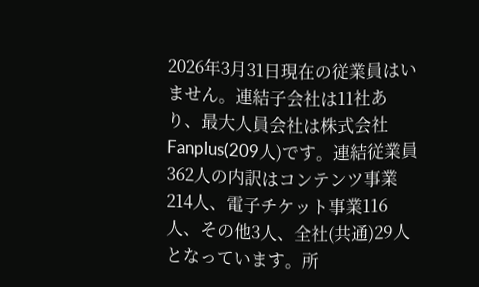2026年3月31日現在の従業員はいません。連結子会社は11社あり、最大人員会社は株式会社Fanplus(209人)です。連結従業員362人の内訳はコンテンツ事業214人、電子チケット事業116人、その他3人、全社(共通)29人となっています。所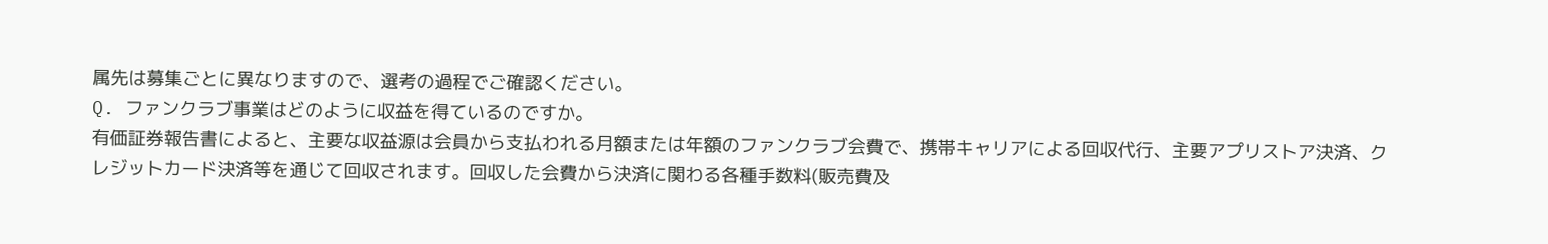属先は募集ごとに異なりますので、選考の過程でご確認ください。
Q. ファンクラブ事業はどのように収益を得ているのですか。
有価証券報告書によると、主要な収益源は会員から支払われる月額または年額のファンクラブ会費で、携帯キャリアによる回収代行、主要アプリストア決済、クレジットカード決済等を通じて回収されます。回収した会費から決済に関わる各種手数料(販売費及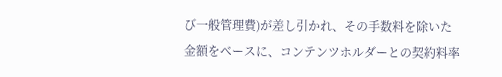び一般管理費)が差し引かれ、その手数料を除いた金額をベースに、コンテンツホルダーとの契約料率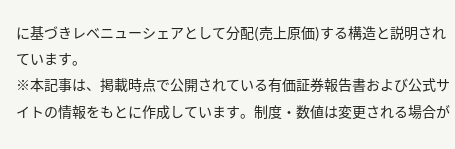に基づきレベニューシェアとして分配(売上原価)する構造と説明されています。
※本記事は、掲載時点で公開されている有価証券報告書および公式サイトの情報をもとに作成しています。制度・数値は変更される場合が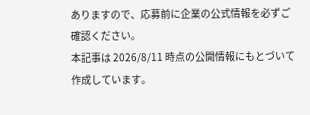ありますので、応募前に企業の公式情報を必ずご確認ください。
本記事は 2026/8/11 時点の公開情報にもとづいて作成しています。